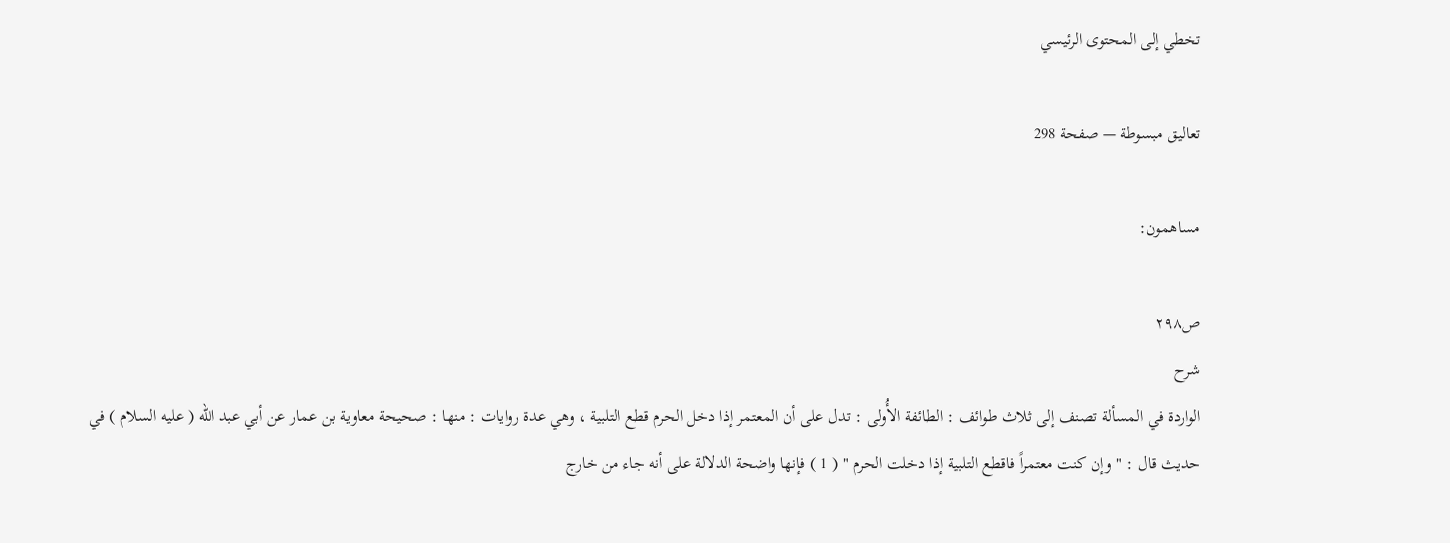تخطي إلى المحتوى الرئيسي

تعاليق مبسوطة — صفحة 298

مساهمون:

ص٢٩٨
شرح
الواردة في المسألة تصنف إلى ثلاث طوائف : الطائفة الأُولى : تدل على أن المعتمر إذا دخل الحرم قطع التلبية ، وهي عدة روايات : منها : صحيحة معاوية بن عمار عن أبي عبد الله ( عليه السلام ) في حديث قال : " وإن كنت معتمراً فاقطع التلبية إذا دخلت الحرم " ( 1 ) فإنها واضحة الدلالة على أنه جاء من خارج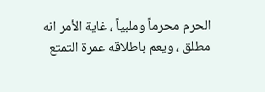الحرم محرماً وملبياً ، غاية الأمر انه مطلق ، ويعم باطلاقه عمرة التمتع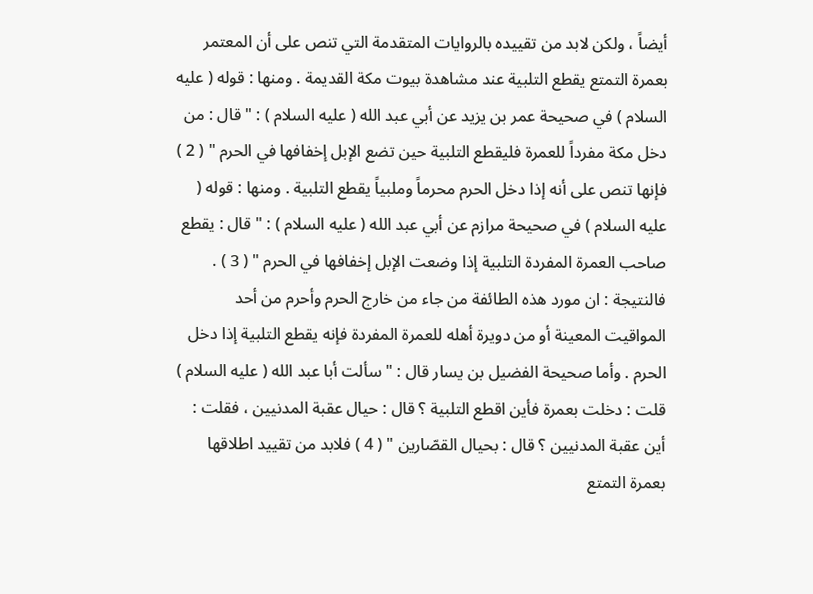أيضاً ، ولكن لابد من تقييده بالروايات المتقدمة التي تنص على أن المعتمر بعمرة التمتع يقطع التلبية عند مشاهدة بيوت مكة القديمة . ومنها : قوله ( عليه السلام ) في صحيحة عمر بن يزيد عن أبي عبد الله ( عليه السلام ) : " قال : من دخل مكة مفرداً للعمرة فليقطع التلبية حين تضع الإبل إخفافها في الحرم " ( 2 ) فإنها تنص على أنه إذا دخل الحرم محرماً وملبياً يقطع التلبية . ومنها : قوله ( عليه السلام ) في صحيحة مرازم عن أبي عبد الله ( عليه السلام ) : " قال : يقطع صاحب العمرة المفردة التلبية إذا وضعت الإبل إخفافها في الحرم " ( 3 ) . فالنتيجة : ان مورد هذه الطائفة من جاء من خارج الحرم وأحرم من أحد المواقيت المعينة أو من دويرة أهله للعمرة المفردة فإنه يقطع التلبية إذا دخل الحرم . وأما صحيحة الفضيل بن يسار قال : " سألت أبا عبد الله ( عليه السلام ) قلت : دخلت بعمرة فأين اقطع التلبية ؟ قال : حيال عقبة المدنيين ، فقلت : أين عقبة المدنيين ؟ قال : بحيال القصّارين " ( 4 ) فلابد من تقييد اطلاقها بعمرة التمتع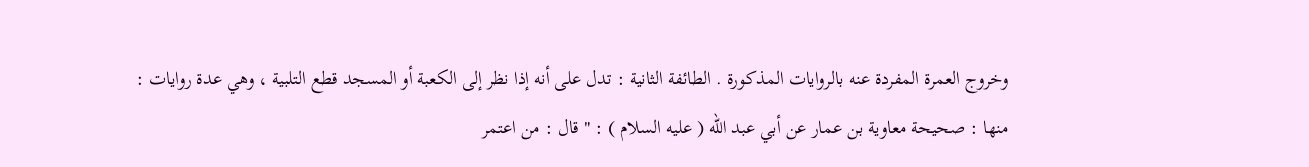وخروج العمرة المفردة عنه بالروايات المذكورة . الطائفة الثانية : تدل على أنه إذا نظر إلى الكعبة أو المسجد قطع التلبية ، وهي عدة روايات : منها : صحيحة معاوية بن عمار عن أبي عبد الله ( عليه السلام ) : " قال : من اعتمر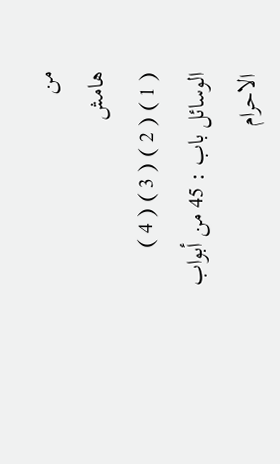من
هامش
( 1 ) ( 2 ) ( 3 ) ( 4 ) الوسائل باب : 45 من أبواب الاحرام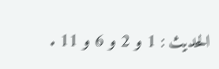الحديث : 1 و 2 و 6 و 11 .